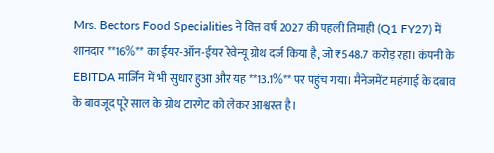Mrs. Bectors Food Specialities ने वित्त वर्ष 2027 की पहली तिमाही (Q1 FY27) में शानदार **16%** का ईयर-ऑन-ईयर रेवेन्यू ग्रोथ दर्ज किया है, जो ₹548.7 करोड़ रहा। कंपनी के EBITDA मार्जिन में भी सुधार हुआ और यह **13.1%** पर पहुंच गया। मैनेजमेंट महंगाई के दबाव के बावजूद पूरे साल के ग्रोथ टारगेट को लेकर आश्वस्त है।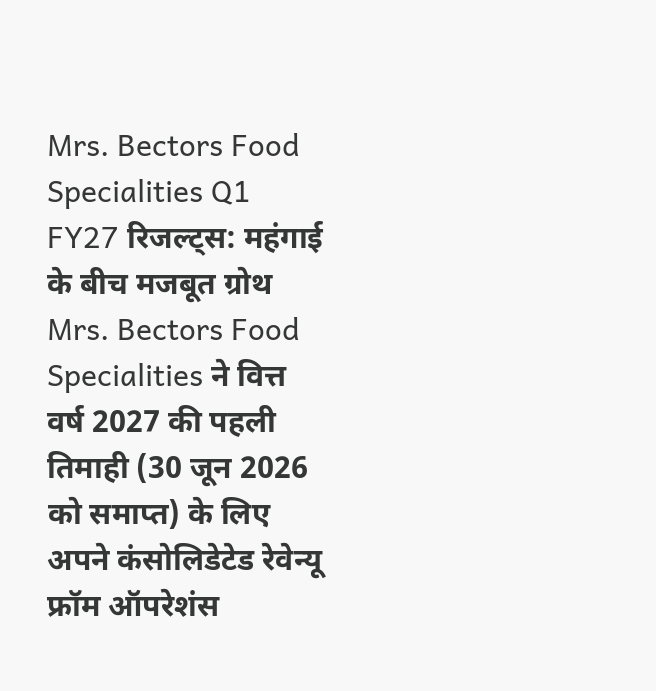Mrs. Bectors Food Specialities Q1 FY27 रिजल्ट्स: महंगाई के बीच मजबूत ग्रोथ
Mrs. Bectors Food Specialities ने वित्त वर्ष 2027 की पहली तिमाही (30 जून 2026 को समाप्त) के लिए अपने कंसोलिडेटेड रेवेन्यू फ्रॉम ऑपरेशंस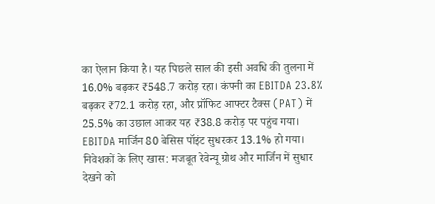का ऐलान किया है। यह पिछले साल की इसी अवधि की तुलना में 16.0% बढ़कर ₹548.7 करोड़ रहा। कंपनी का EBITDA 23.8% बढ़कर ₹72.1 करोड़ रहा, और प्रॉफिट आफ्टर टैक्स (PAT) में 25.5% का उछाल आकर यह ₹38.8 करोड़ पर पहुंच गया। EBITDA मार्जिन 80 बेसिस पॉइंट सुधरकर 13.1% हो गया।
निवेशकों के लिए खास: मजबूत रेवेन्यू ग्रोथ और मार्जिन में सुधार देखने को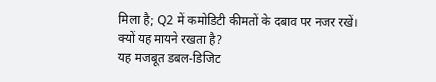मिला है; Q2 में कमोडिटी कीमतों के दबाव पर नजर रखें।
क्यों यह मायने रखता है?
यह मजबूत डबल-डिजिट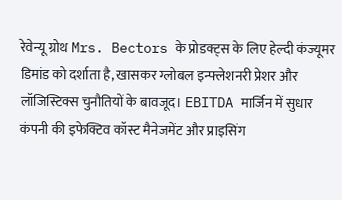रेवेन्यू ग्रोथ Mrs. Bectors के प्रोडक्ट्स के लिए हेल्दी कंज्यूमर डिमांड को दर्शाता है, खासकर ग्लोबल इन्फ्लेशनरी प्रेशर और लॉजिस्टिक्स चुनौतियों के बावजूद। EBITDA मार्जिन में सुधार कंपनी की इफेक्टिव कॉस्ट मैनेजमेंट और प्राइसिंग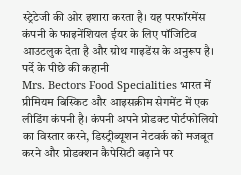स्ट्रेटेजी की ओर इशारा करता है। यह परफॉरमेंस कंपनी के फाइनेंशियल ईयर के लिए पॉजिटिव आउटलुक देता है और ग्रोथ गाइडेंस के अनुरूप है।
पर्दे के पीछे की कहानी
Mrs. Bectors Food Specialities भारत में प्रीमियम बिस्किट और आइसक्रीम सेगमेंट में एक लीडिंग कंपनी है। कंपनी अपने प्रोडक्ट पोर्टफोलियो का विस्तार करने, डिस्ट्रीब्यूशन नेटवर्क को मजबूत करने और प्रोडक्शन कैपेसिटी बढ़ाने पर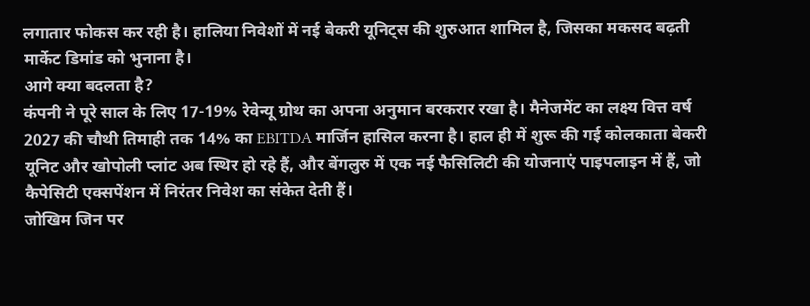लगातार फोकस कर रही है। हालिया निवेशों में नई बेकरी यूनिट्स की शुरुआत शामिल है, जिसका मकसद बढ़ती मार्केट डिमांड को भुनाना है।
आगे क्या बदलता है?
कंपनी ने पूरे साल के लिए 17-19% रेवेन्यू ग्रोथ का अपना अनुमान बरकरार रखा है। मैनेजमेंट का लक्ष्य वित्त वर्ष 2027 की चौथी तिमाही तक 14% का EBITDA मार्जिन हासिल करना है। हाल ही में शुरू की गई कोलकाता बेकरी यूनिट और खोपोली प्लांट अब स्थिर हो रहे हैं, और बेंगलुरु में एक नई फैसिलिटी की योजनाएं पाइपलाइन में हैं, जो कैपेसिटी एक्सपेंशन में निरंतर निवेश का संकेत देती हैं।
जोखिम जिन पर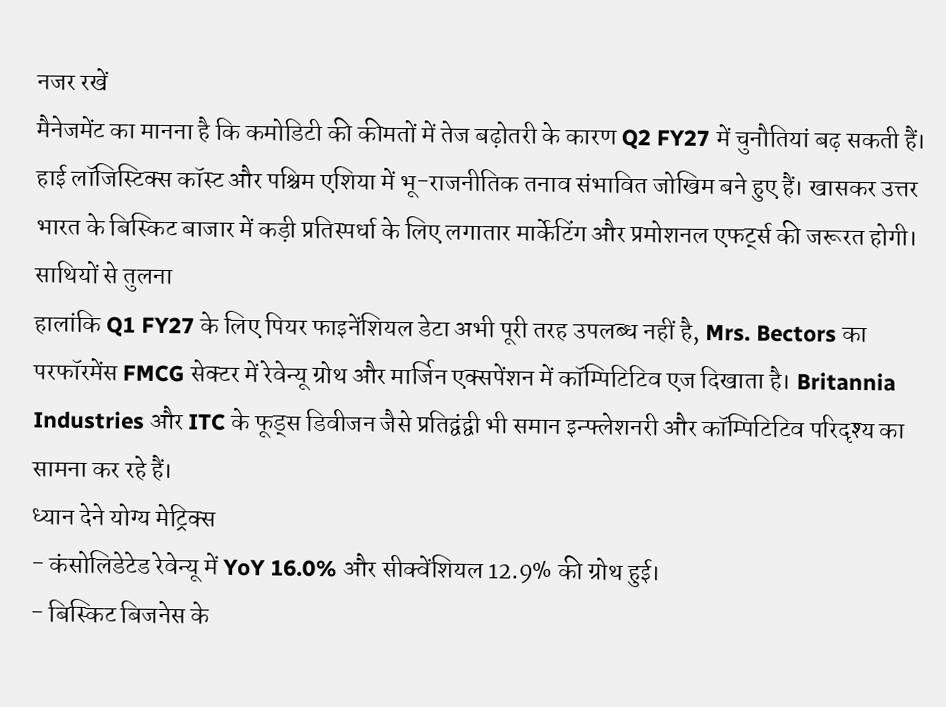नजर रखें
मैनेजमेंट का मानना है कि कमोडिटी की कीमतों में तेज बढ़ोतरी के कारण Q2 FY27 में चुनौतियां बढ़ सकती हैं। हाई लॉजिस्टिक्स कॉस्ट और पश्चिम एशिया में भू-राजनीतिक तनाव संभावित जोखिम बने हुए हैं। खासकर उत्तर भारत के बिस्किट बाजार में कड़ी प्रतिस्पर्धा के लिए लगातार मार्केटिंग और प्रमोशनल एफर्ट्स की जरूरत होगी।
साथियों से तुलना
हालांकि Q1 FY27 के लिए पियर फाइनेंशियल डेटा अभी पूरी तरह उपलब्ध नहीं है, Mrs. Bectors का परफॉरमेंस FMCG सेक्टर में रेवेन्यू ग्रोथ और मार्जिन एक्सपेंशन में कॉम्पिटिटिव एज दिखाता है। Britannia Industries और ITC के फूड्स डिवीजन जैसे प्रतिद्वंद्वी भी समान इन्फ्लेशनरी और कॉम्पिटिटिव परिदृश्य का सामना कर रहे हैं।
ध्यान देने योग्य मेट्रिक्स
- कंसोलिडेटेड रेवेन्यू में YoY 16.0% और सीक्वेंशियल 12.9% की ग्रोथ हुई।
- बिस्किट बिजनेस के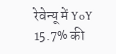रेवेन्यू में YoY 15.7% की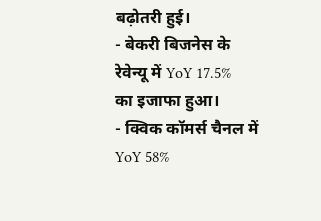बढ़ोतरी हुई।
- बेकरी बिजनेस के रेवेन्यू में YoY 17.5% का इजाफा हुआ।
- क्विक कॉमर्स चैनल में YoY 58%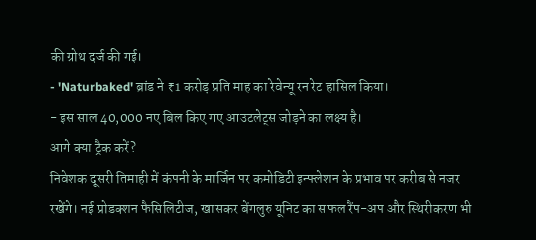की ग्रोथ दर्ज की गई।
- 'Naturbaked' ब्रांड ने ₹1 करोड़ प्रति माह का रेवेन्यू रन रेट हासिल किया।
- इस साल 40,000 नए बिल किए गए आउटलेट्स जोड़ने का लक्ष्य है।
आगे क्या ट्रैक करें?
निवेशक दूसरी तिमाही में कंपनी के मार्जिन पर कमोडिटी इन्फ्लेशन के प्रभाव पर करीब से नजर रखेंगे। नई प्रोडक्शन फैसिलिटीज, खासकर बेंगलुरु यूनिट का सफल रैंप-अप और स्थिरीकरण भी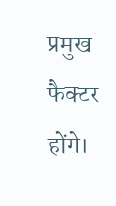प्रमुख फैक्टर होंगे।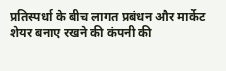प्रतिस्पर्धा के बीच लागत प्रबंधन और मार्केट शेयर बनाए रखने की कंपनी की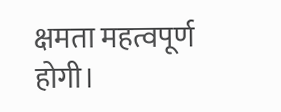क्षमता महत्वपूर्ण होगी।